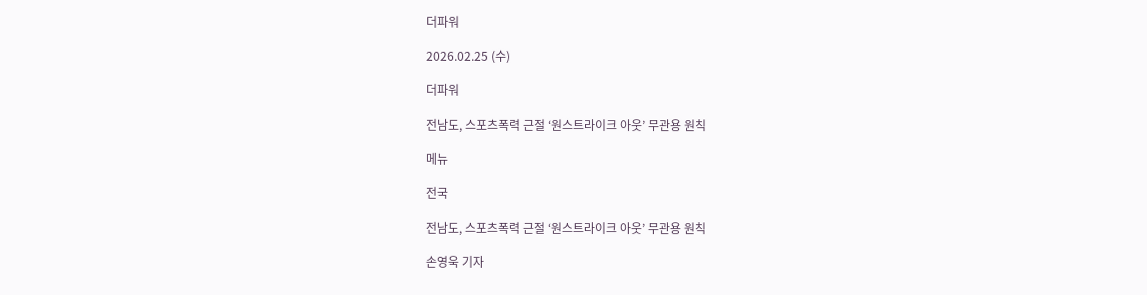더파워

2026.02.25 (수)

더파워

전남도, 스포츠폭력 근절 ‘원스트라이크 아웃’ 무관용 원칙

메뉴

전국

전남도, 스포츠폭력 근절 ‘원스트라이크 아웃’ 무관용 원칙

손영욱 기자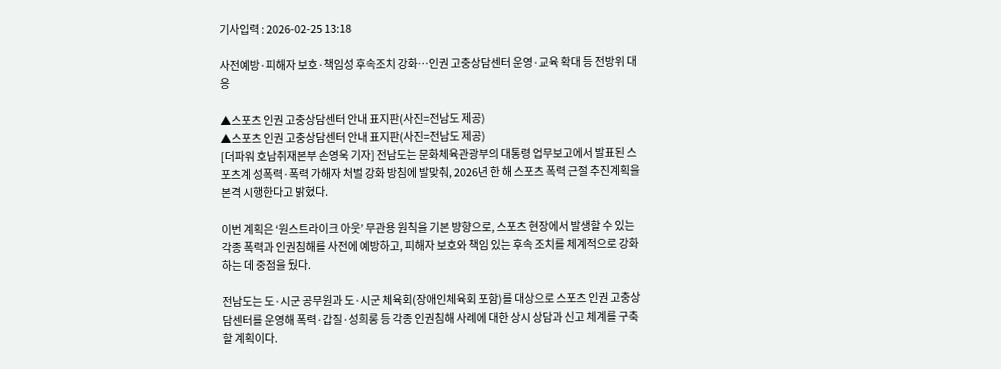기사입력 : 2026-02-25 13:18

사전예방·피해자 보호·책임성 후속조치 강화…인권 고충상담센터 운영·교육 확대 등 전방위 대응

▲스포츠 인권 고충상담센터 안내 표지판(사진=전남도 제공)
▲스포츠 인권 고충상담센터 안내 표지판(사진=전남도 제공)
[더파워 호남취재본부 손영욱 기자] 전남도는 문화체육관광부의 대통령 업무보고에서 발표된 스포츠계 성폭력·폭력 가해자 처벌 강화 방침에 발맞춰, 2026년 한 해 스포츠 폭력 근절 추진계획을 본격 시행한다고 밝혔다.

이번 계획은 ‘원스트라이크 아웃’ 무관용 원칙을 기본 뱡향으로, 스포츠 현장에서 발생할 수 있는 각종 폭력과 인권침해를 사전에 예방하고, 피해자 보호와 책임 있는 후속 조치를 체계적으로 강화하는 데 중점을 뒀다.

전남도는 도·시군 공무원과 도·시군 체육회(장애인체육회 포함)를 대상으로 스포츠 인권 고충상담센터를 운영해 폭력·갑질·성희롱 등 각종 인권침해 사례에 대한 상시 상담과 신고 체계를 구축할 계획이다.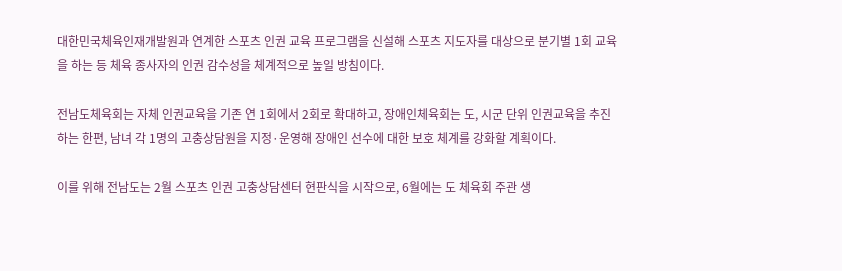대한민국체육인재개발원과 연계한 스포츠 인권 교육 프로그램을 신설해 스포츠 지도자를 대상으로 분기별 1회 교육을 하는 등 체육 종사자의 인권 감수성을 체계적으로 높일 방침이다.

전남도체육회는 자체 인권교육을 기존 연 1회에서 2회로 확대하고, 장애인체육회는 도, 시군 단위 인권교육을 추진하는 한편, 남녀 각 1명의 고충상담원을 지정·운영해 장애인 선수에 대한 보호 체계를 강화할 계획이다.

이를 위해 전남도는 2월 스포츠 인권 고충상담센터 현판식을 시작으로, 6월에는 도 체육회 주관 생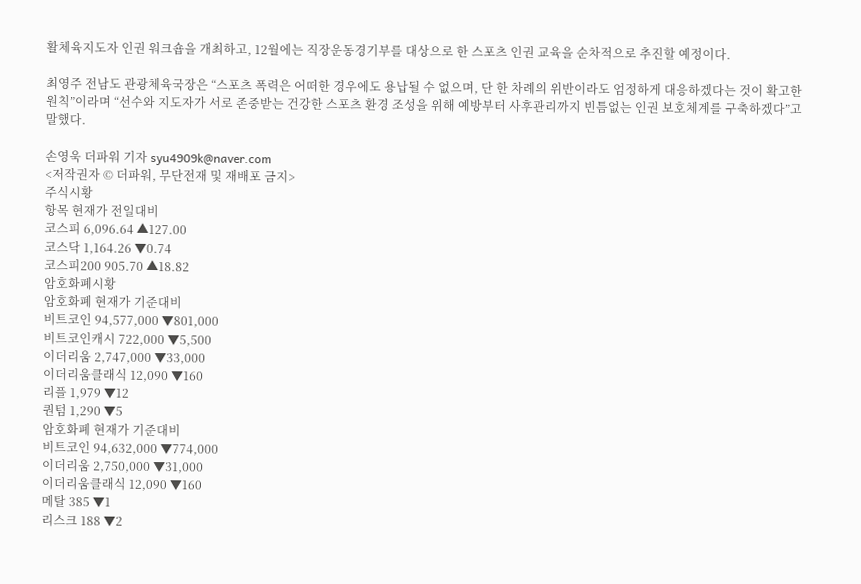활체육지도자 인권 워크숍을 개최하고, 12월에는 직장운동경기부를 대상으로 한 스포츠 인권 교육을 순차적으로 추진할 예정이다.

최영주 전남도 관광체육국장은 “스포츠 폭력은 어떠한 경우에도 용납될 수 없으며, 단 한 차례의 위반이라도 엄정하게 대응하겠다는 것이 확고한 원칙”이라며 “선수와 지도자가 서로 존중받는 건강한 스포츠 환경 조성을 위해 예방부터 사후관리까지 빈틈없는 인권 보호체계를 구축하겠다”고 말했다.

손영욱 더파워 기자 syu4909k@naver.com
<저작권자 © 더파워, 무단전재 및 재배포 금지>
주식시황
항목 현재가 전일대비
코스피 6,096.64 ▲127.00
코스닥 1,164.26 ▼0.74
코스피200 905.70 ▲18.82
암호화폐시황
암호화폐 현재가 기준대비
비트코인 94,577,000 ▼801,000
비트코인캐시 722,000 ▼5,500
이더리움 2,747,000 ▼33,000
이더리움클래식 12,090 ▼160
리플 1,979 ▼12
퀀텀 1,290 ▼5
암호화폐 현재가 기준대비
비트코인 94,632,000 ▼774,000
이더리움 2,750,000 ▼31,000
이더리움클래식 12,090 ▼160
메탈 385 ▼1
리스크 188 ▼2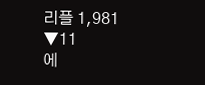리플 1,981 ▼11
에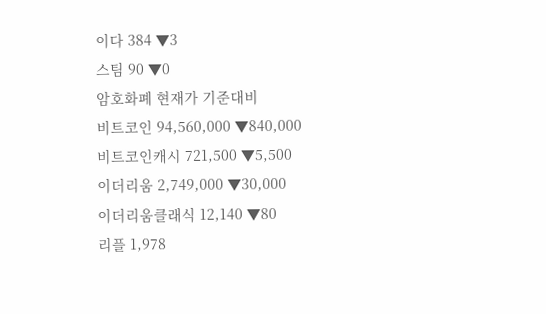이다 384 ▼3
스팀 90 ▼0
암호화폐 현재가 기준대비
비트코인 94,560,000 ▼840,000
비트코인캐시 721,500 ▼5,500
이더리움 2,749,000 ▼30,000
이더리움클래식 12,140 ▼80
리플 1,978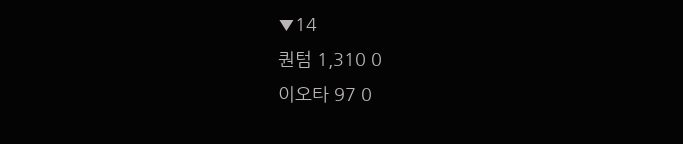▼14
퀀텀 1,310 0
이오타 97 0